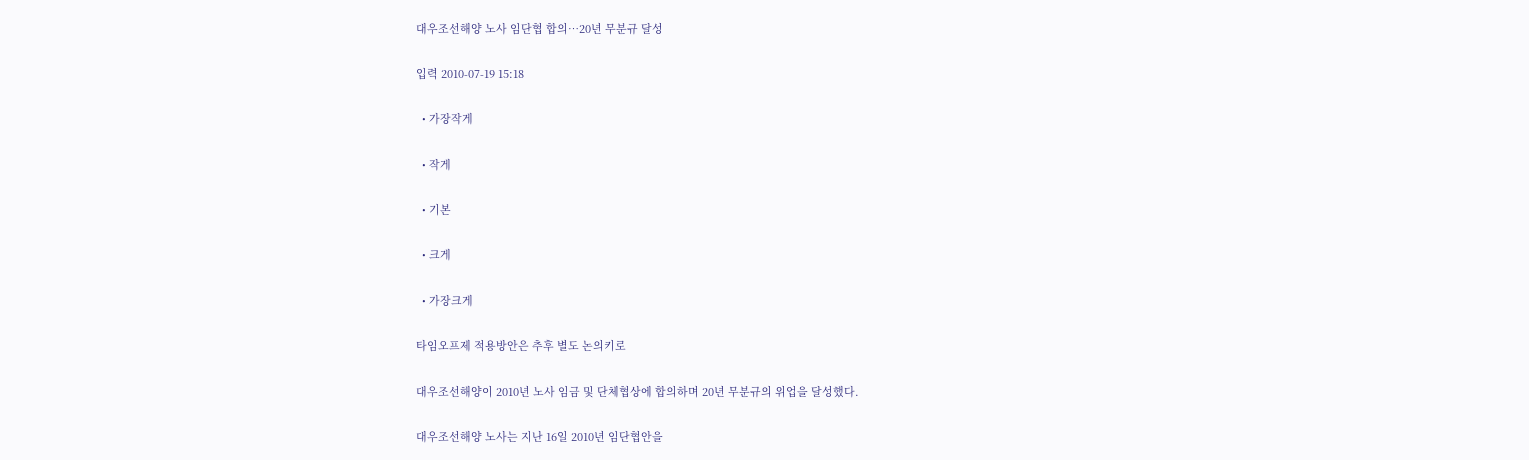대우조선해양 노사 임단협 합의…20년 무분규 달성

입력 2010-07-19 15:18

  • 가장작게

  • 작게

  • 기본

  • 크게

  • 가장크게

타임오프제 적용방안은 추후 별도 논의키로

대우조선해양이 2010년 노사 임금 및 단체협상에 합의하며 20년 무분규의 위업을 달성했다.

대우조선해양 노사는 지난 16일 2010년 임단협안을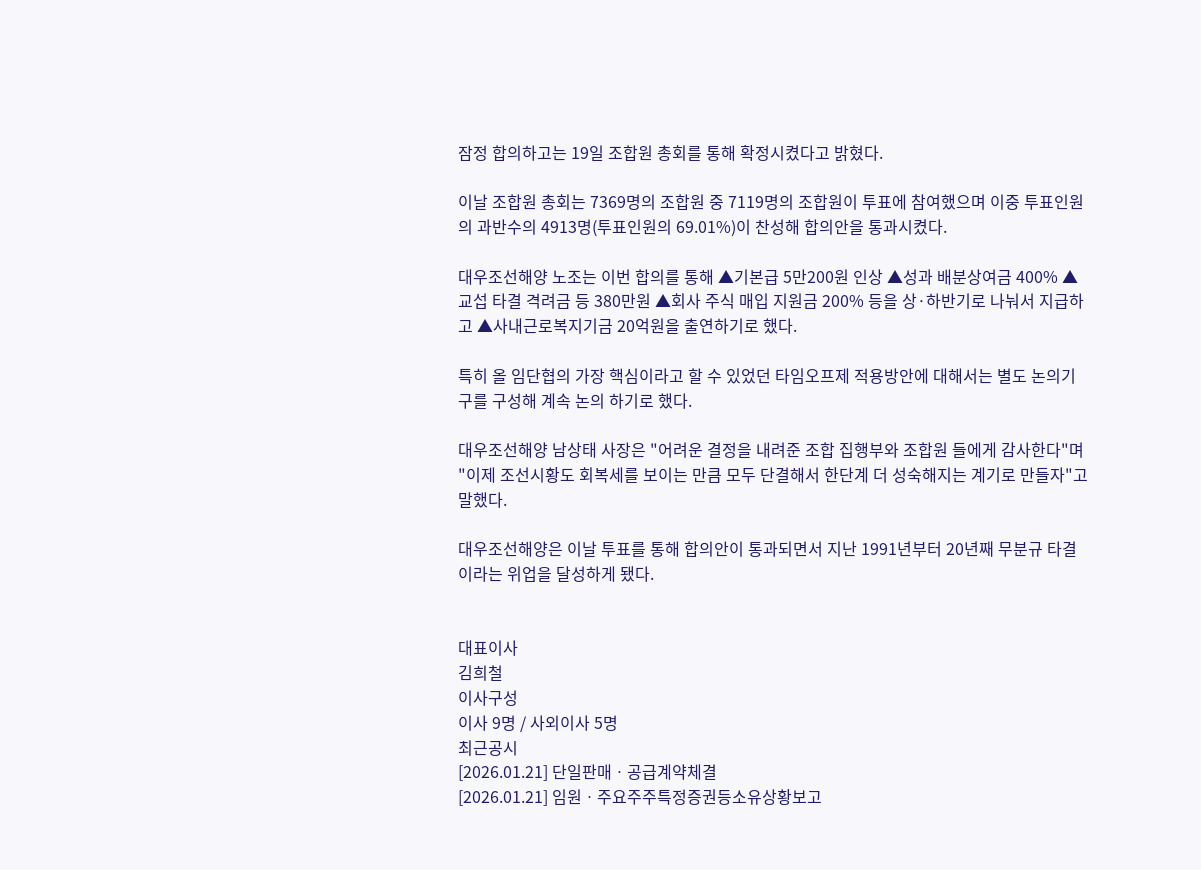잠정 합의하고는 19일 조합원 총회를 통해 확정시켰다고 밝혔다.

이날 조합원 총회는 7369명의 조합원 중 7119명의 조합원이 투표에 참여했으며 이중 투표인원의 과반수의 4913명(투표인원의 69.01%)이 찬성해 합의안을 통과시켰다.

대우조선해양 노조는 이번 합의를 통해 ▲기본급 5만200원 인상 ▲성과 배분상여금 400% ▲교섭 타결 격려금 등 380만원 ▲회사 주식 매입 지원금 200% 등을 상·하반기로 나눠서 지급하고 ▲사내근로복지기금 20억원을 출연하기로 했다.

특히 올 임단협의 가장 핵심이라고 할 수 있었던 타임오프제 적용방안에 대해서는 별도 논의기구를 구성해 계속 논의 하기로 했다.

대우조선해양 남상태 사장은 "어려운 결정을 내려준 조합 집행부와 조합원 들에게 감사한다"며 "이제 조선시황도 회복세를 보이는 만큼 모두 단결해서 한단계 더 성숙해지는 계기로 만들자"고 말했다.

대우조선해양은 이날 투표를 통해 합의안이 통과되면서 지난 1991년부터 20년째 무분규 타결이라는 위업을 달성하게 됐다.


대표이사
김희철
이사구성
이사 9명 / 사외이사 5명
최근공시
[2026.01.21] 단일판매ㆍ공급계약체결
[2026.01.21] 임원ㆍ주요주주특정증권등소유상황보고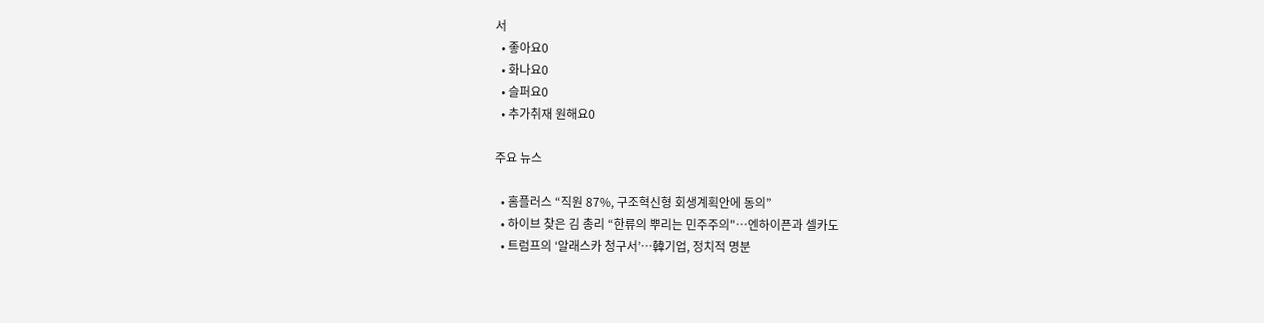서
  • 좋아요0
  • 화나요0
  • 슬퍼요0
  • 추가취재 원해요0

주요 뉴스

  • 홈플러스 “직원 87%, 구조혁신형 회생계획안에 동의”
  • 하이브 찾은 김 총리 “한류의 뿌리는 민주주의"⋯엔하이픈과 셀카도
  • 트럼프의 ‘알래스카 청구서’…韓기업, 정치적 명분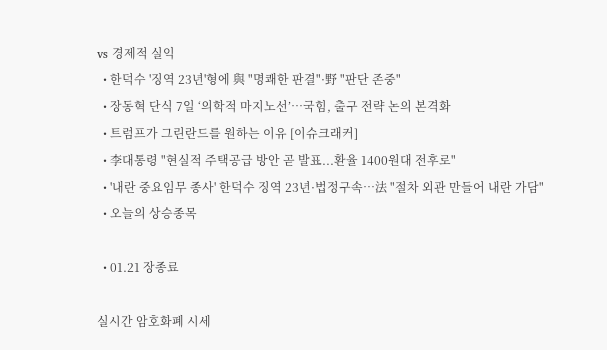vs 경제적 실익
  • 한덕수 '징역 23년'형에 與 "명쾌한 판결"·野 "판단 존중"
  • 장동혁 단식 7일 ‘의학적 마지노선’…국힘, 출구 전략 논의 본격화
  • 트럼프가 그린란드를 원하는 이유 [이슈크래커]
  • 李대통령 "현실적 주택공급 방안 곧 발표...환율 1400원대 전후로"
  • '내란 중요임무 종사' 한덕수 징역 23년·법정구속…法 "절차 외관 만들어 내란 가담"
  • 오늘의 상승종목

  • 01.21 장종료

실시간 암호화폐 시세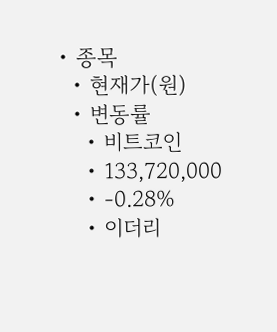• 종목
  • 현재가(원)
  • 변동률
    • 비트코인
    • 133,720,000
    • -0.28%
    • 이더리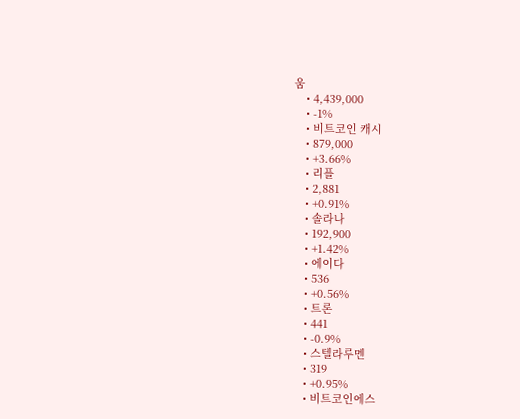움
    • 4,439,000
    • -1%
    • 비트코인 캐시
    • 879,000
    • +3.66%
    • 리플
    • 2,881
    • +0.91%
    • 솔라나
    • 192,900
    • +1.42%
    • 에이다
    • 536
    • +0.56%
    • 트론
    • 441
    • -0.9%
    • 스텔라루멘
    • 319
    • +0.95%
    • 비트코인에스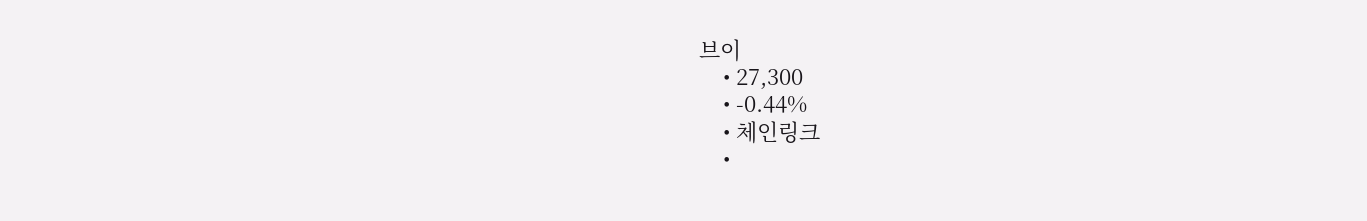브이
    • 27,300
    • -0.44%
    • 체인링크
    •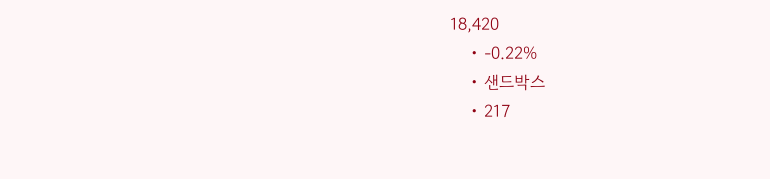18,420
    • -0.22%
    • 샌드박스
    • 217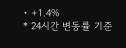• +1.4%
* 24시간 변동률 기준